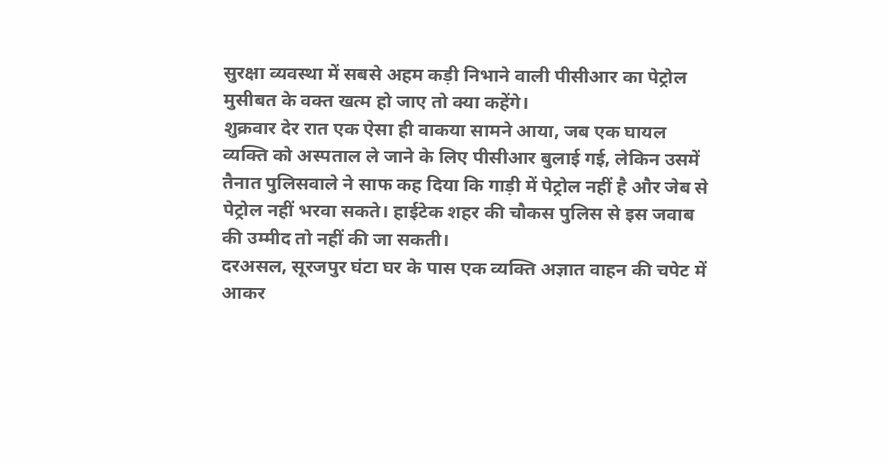सुरक्षा व्यवस्था में सबसे अहम कड़ी निभाने वाली पीसीआर का पेट्रोल मुसीबत के वक्त खत्म हो जाए तो क्या कहेंगे।
शुक्रवार देर रात एक ऐसा ही वाकया सामने आया, जब एक घायल व्यक्ति को अस्पताल ले जाने के लिए पीसीआर बुलाई गई, लेकिन उसमें तैनात पुलिसवाले ने साफ कह दिया कि गाड़ी में पेट्रोल नहीं है और जेब से पेट्रोल नहीं भरवा सकते। हाईटेक शहर की चौकस पुलिस से इस जवाब की उम्मीद तो नहीं की जा सकती।
दरअसल, सूरजपुर घंटा घर के पास एक व्यक्ति अज्ञात वाहन की चपेट में आकर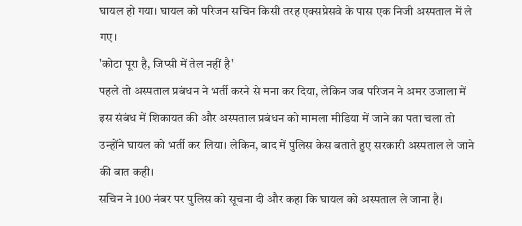घायल हो गया। घायल को परिजन सचिन किसी तरह एक्सप्रेसवे के पास एक निजी अस्पताल में ले गए।
'कोटा पूरा है, जिप्सी में तेल नहीं है'
पहले तो अस्पताल प्रबंधन ने भर्ती करने से मना कर दिया, लेकिन जब परिजन ने अमर उजाला में इस संबंध में शिकायत की और अस्पताल प्रबंधन को मामला मीडिया में जाने का पता चला तो उन्होंने घायल को भर्ती कर लिया। लेकिन, बाद में पुलिस केस बताते हुए सरकारी अस्पताल ले जाने की बात कही।
सचिन ने 100 नंबर पर पुलिस को सूचना दी और कहा कि घायल को अस्पताल ले जाना है।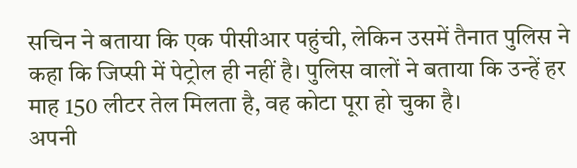सचिन ने बताया कि एक पीसीआर पहुंची, लेकिन उसमें तैनात पुलिस ने कहा कि जिप्सी में पेट्रोल ही नहीं है। पुलिस वालों ने बताया कि उन्हें हर माह 150 लीटर तेल मिलता है, वह कोटा पूरा हो चुका है।
अपनी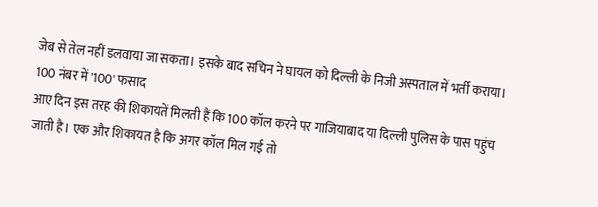जेब से तेल नहीं डलवाया जा सकता। इसके बाद सचिन ने घायल को दिल्ली के निजी अस्पताल में भर्ती कराया।
100 नंबर में '100' फसाद
आए दिन इस तरह की शिकायतें मिलती हैं कि 100 कॉल करने पर गाजियाबाद या दिल्ली पुलिस के पास पहुंच जाती है। एक और शिकायत है कि अगर कॉल मिल गई तो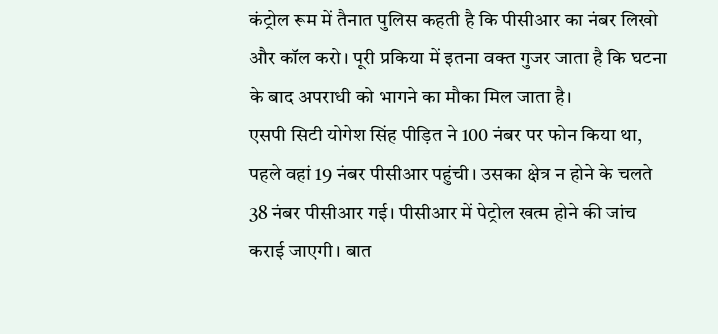कंट्रोल रूम में तैनात पुलिस कहती है कि पीसीआर का नंबर लिखो और कॉल करो। पूरी प्रकिया में इतना वक्त गुजर जाता है कि घटना के बाद अपराधी को भागने का मौका मिल जाता है।
एसपी सिटी योगेश सिंह पीड़ित ने 100 नंबर पर फोन किया था, पहले वहां 19 नंबर पीसीआर पहुंची। उसका क्षेत्र न होने के चलते 38 नंबर पीसीआर गई। पीसीआर में पेट्रोल खत्म होने की जांच कराई जाएगी। बात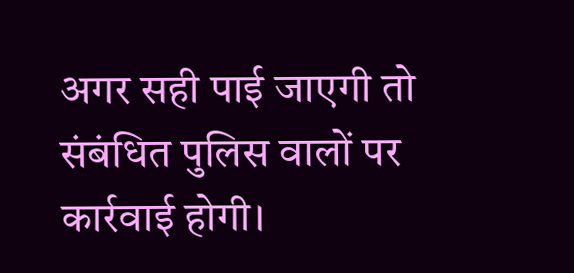अगर सही पाई जाएगी तो संबंधित पुलिस वालों पर कार्रवाई होगी।